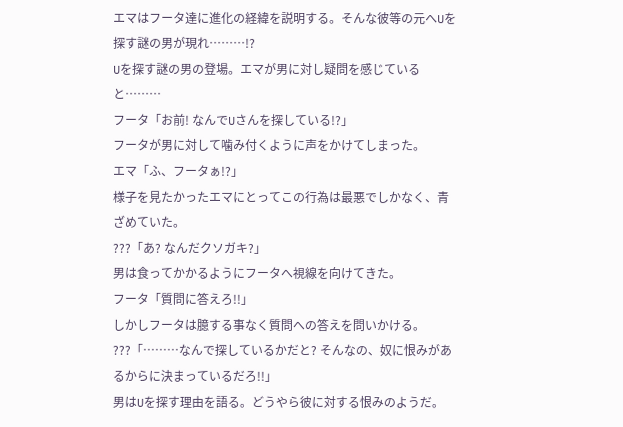エマはフータ達に進化の経緯を説明する。そんな彼等の元へUを探す謎の男が現れ………!?
Uを探す謎の男の登場。エマが男に対し疑問を感じていると………
フータ「お前! なんでUさんを探している!?」
フータが男に対して噛み付くように声をかけてしまった。
エマ「ふ、フータぁ!?」
様子を見たかったエマにとってこの行為は最悪でしかなく、青ざめていた。
???「あ? なんだクソガキ?」
男は食ってかかるようにフータへ視線を向けてきた。
フータ「質問に答えろ!!」
しかしフータは臆する事なく質問への答えを問いかける。
???「………なんで探しているかだと? そんなの、奴に恨みがあるからに決まっているだろ!!」
男はUを探す理由を語る。どうやら彼に対する恨みのようだ。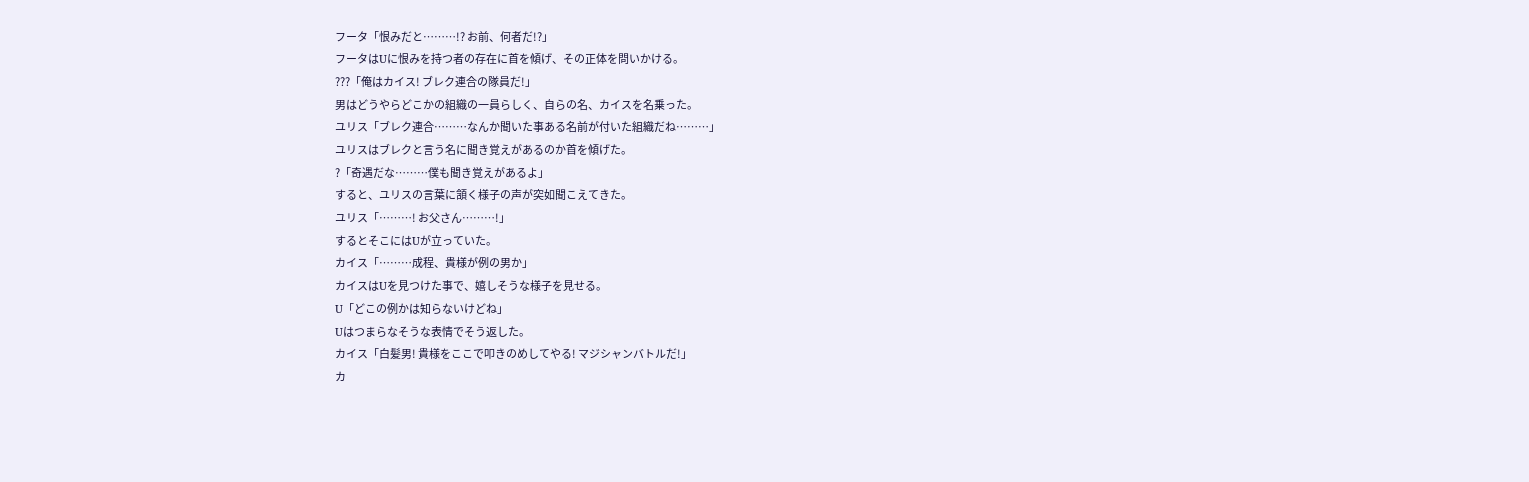フータ「恨みだと………!? お前、何者だ!?」
フータはUに恨みを持つ者の存在に首を傾げ、その正体を問いかける。
???「俺はカイス! ブレク連合の隊員だ!」
男はどうやらどこかの組織の一員らしく、自らの名、カイスを名乗った。
ユリス「ブレク連合………なんか聞いた事ある名前が付いた組織だね………」
ユリスはブレクと言う名に聞き覚えがあるのか首を傾げた。
?「奇遇だな………僕も聞き覚えがあるよ」
すると、ユリスの言葉に頷く様子の声が突如聞こえてきた。
ユリス「………! お父さん………!」
するとそこにはUが立っていた。
カイス「………成程、貴様が例の男か」
カイスはUを見つけた事で、嬉しそうな様子を見せる。
U「どこの例かは知らないけどね」
Uはつまらなそうな表情でそう返した。
カイス「白髪男! 貴様をここで叩きのめしてやる! マジシャンバトルだ!」
カ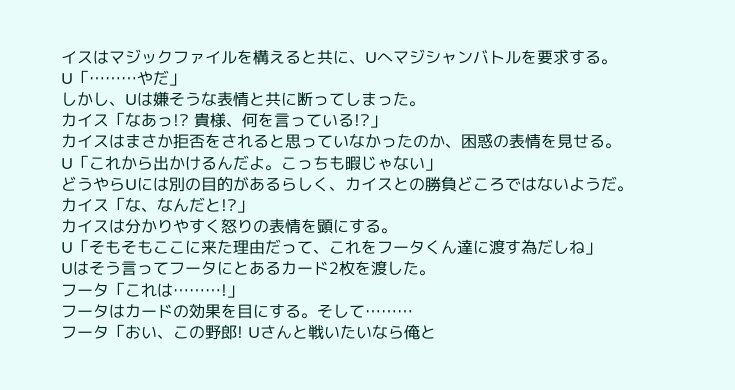イスはマジックファイルを構えると共に、Uへマジシャンバトルを要求する。
U「………やだ」
しかし、Uは嫌そうな表情と共に断ってしまった。
カイス「なあっ!? 貴様、何を言っている!?」
カイスはまさか拒否をされると思っていなかったのか、困惑の表情を見せる。
U「これから出かけるんだよ。こっちも暇じゃない」
どうやらUには別の目的があるらしく、カイスとの勝負どころではないようだ。
カイス「な、なんだと!?」
カイスは分かりやすく怒りの表情を顕にする。
U「そもそもここに来た理由だって、これをフータくん達に渡す為だしね」
Uはそう言ってフータにとあるカード2枚を渡した。
フータ「これは………!」
フータはカードの効果を目にする。そして………
フータ「おい、この野郎! Uさんと戦いたいなら俺と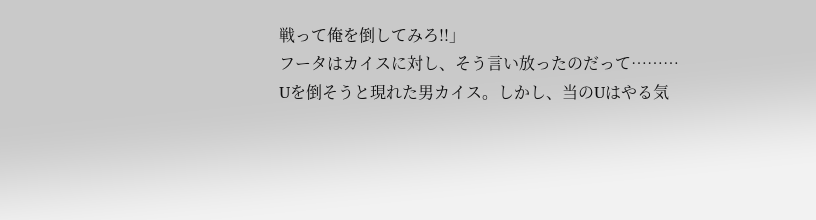戦って俺を倒してみろ!!」
フータはカイスに対し、そう言い放ったのだって………
Uを倒そうと現れた男カイス。しかし、当のUはやる気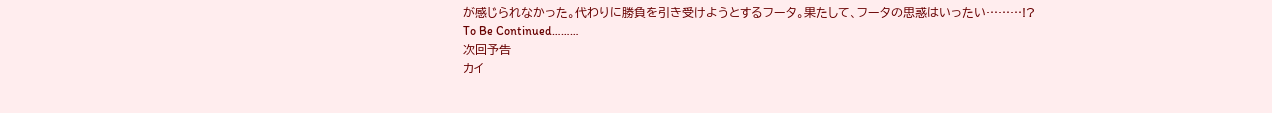が感じられなかった。代わりに勝負を引き受けようとするフータ。果たして、フータの思惑はいったい………!?
To Be Continued………
次回予告
カイ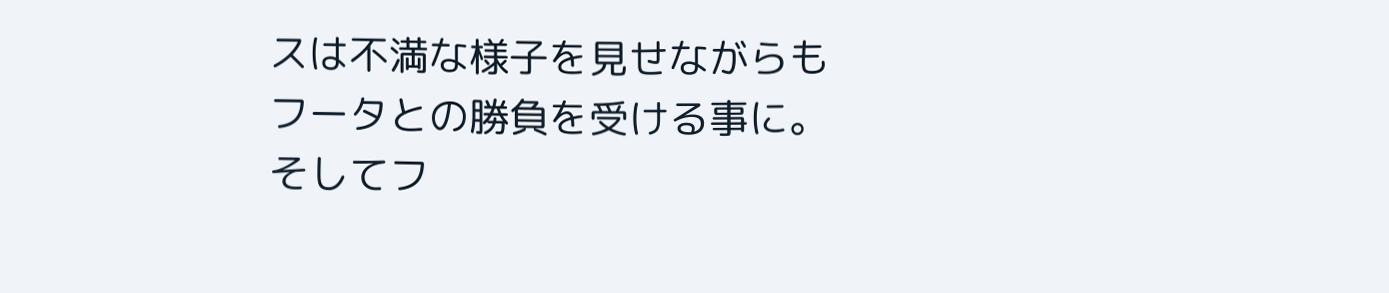スは不満な様子を見せながらもフータとの勝負を受ける事に。そしてフ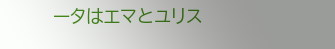ータはエマとユリス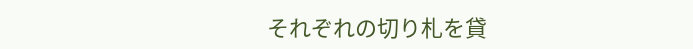それぞれの切り札を貸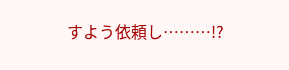すよう依頼し………!?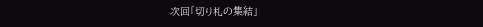次回「切り札の集結」